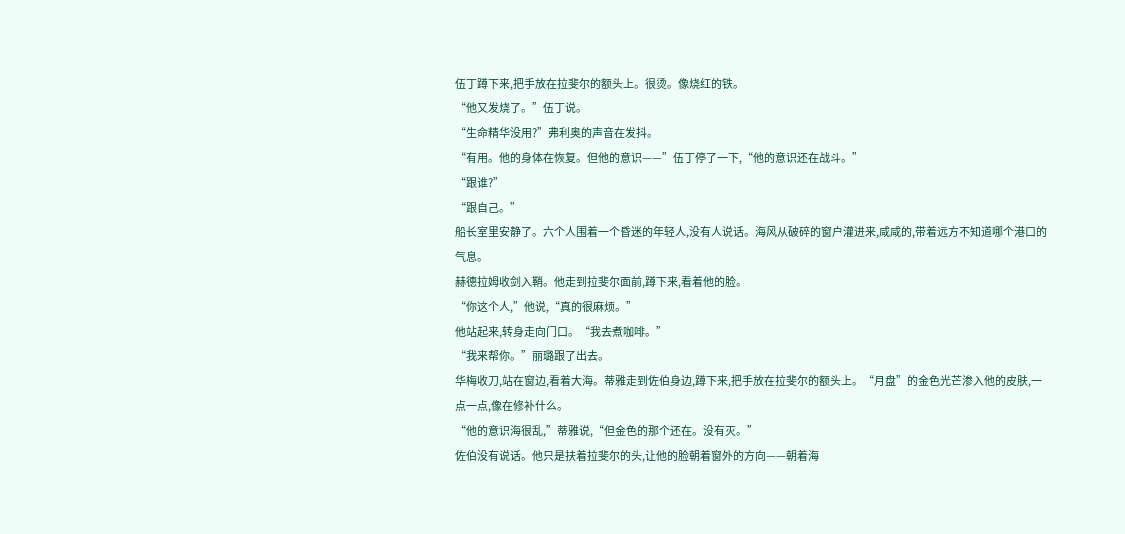伍丁蹲下来,把手放在拉斐尔的额头上。很烫。像烧红的铁。
“他又发烧了。”伍丁说。
“生命精华没用?”弗利奥的声音在发抖。
“有用。他的身体在恢复。但他的意识——”伍丁停了一下,“他的意识还在战斗。”
“跟谁?”
“跟自己。”
船长室里安静了。六个人围着一个昏迷的年轻人,没有人说话。海风从破碎的窗户灌进来,咸咸的,带着远方不知道哪个港口的气息。
赫德拉姆收剑入鞘。他走到拉斐尔面前,蹲下来,看着他的脸。
“你这个人,”他说,“真的很麻烦。”
他站起来,转身走向门口。“我去煮咖啡。”
“我来帮你。”丽璐跟了出去。
华梅收刀,站在窗边,看着大海。蒂雅走到佐伯身边,蹲下来,把手放在拉斐尔的额头上。“月盘”的金色光芒渗入他的皮肤,一点一点,像在修补什么。
“他的意识海很乱,”蒂雅说,“但金色的那个还在。没有灭。”
佐伯没有说话。他只是扶着拉斐尔的头,让他的脸朝着窗外的方向——朝着海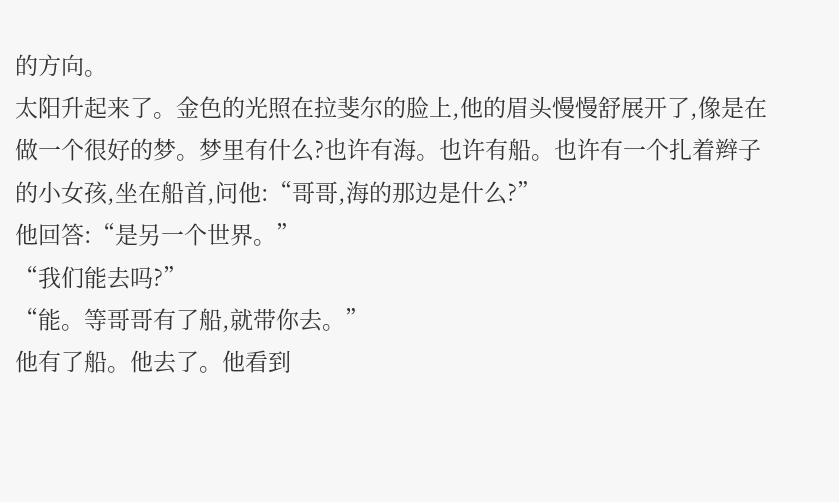的方向。
太阳升起来了。金色的光照在拉斐尔的脸上,他的眉头慢慢舒展开了,像是在做一个很好的梦。梦里有什么?也许有海。也许有船。也许有一个扎着辫子的小女孩,坐在船首,问他:“哥哥,海的那边是什么?”
他回答:“是另一个世界。”
“我们能去吗?”
“能。等哥哥有了船,就带你去。”
他有了船。他去了。他看到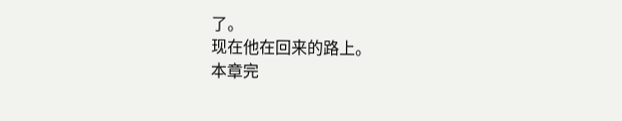了。
现在他在回来的路上。
本章完